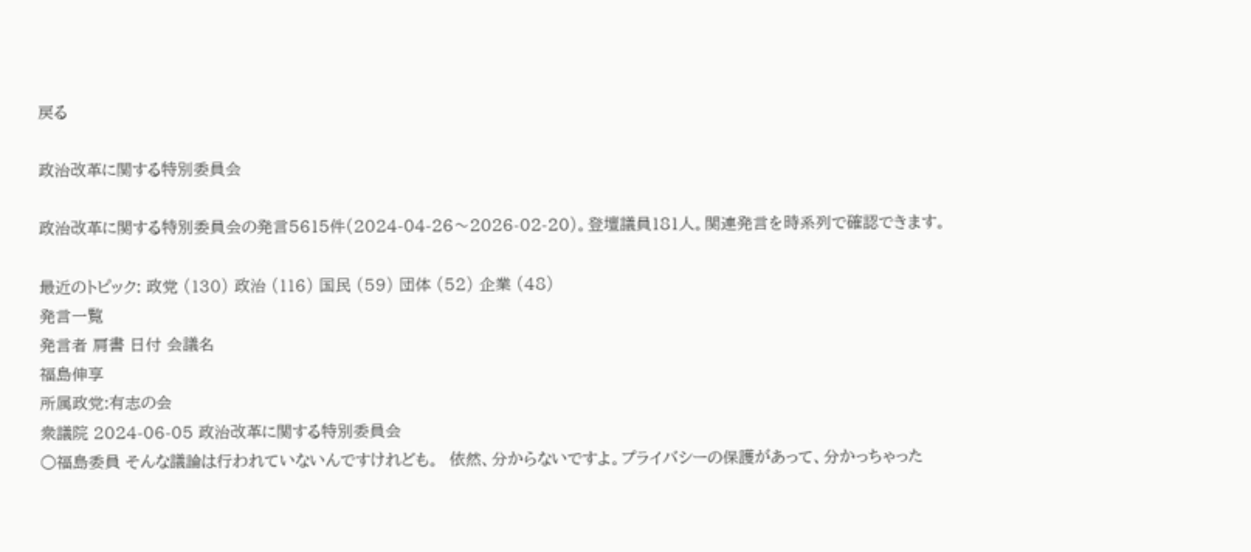戻る

政治改革に関する特別委員会

政治改革に関する特別委員会の発言5615件(2024-04-26〜2026-02-20)。登壇議員181人。関連発言を時系列で確認できます。

最近のトピック: 政党 (130) 政治 (116) 国民 (59) 団体 (52) 企業 (48)
発言一覧
発言者 肩書 日付 会議名
福島伸享
所属政党:有志の会
衆議院 2024-06-05 政治改革に関する特別委員会
○福島委員 そんな議論は行われていないんですけれども。  依然、分からないですよ。プライバシーの保護があって、分かっちゃった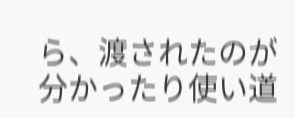ら、渡されたのが分かったり使い道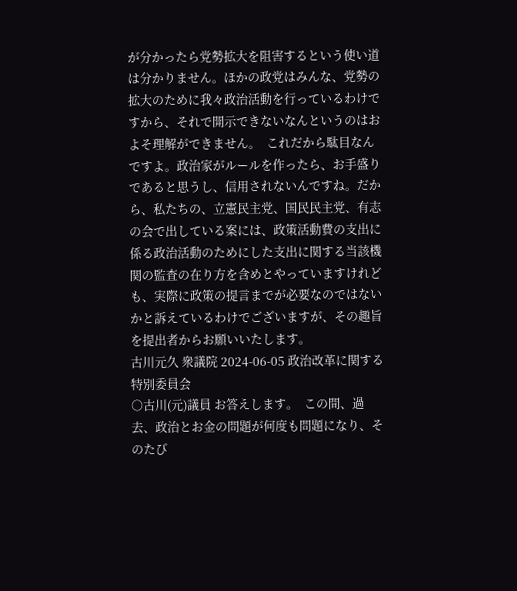が分かったら党勢拡大を阻害するという使い道は分かりません。ほかの政党はみんな、党勢の拡大のために我々政治活動を行っているわけですから、それで開示できないなんというのはおよそ理解ができません。  これだから駄目なんですよ。政治家がルールを作ったら、お手盛りであると思うし、信用されないんですね。だから、私たちの、立憲民主党、国民民主党、有志の会で出している案には、政策活動費の支出に係る政治活動のためにした支出に関する当該機関の監査の在り方を含めとやっていますけれども、実際に政策の提言までが必要なのではないかと訴えているわけでございますが、その趣旨を提出者からお願いいたします。
古川元久 衆議院 2024-06-05 政治改革に関する特別委員会
○古川(元)議員 お答えします。  この間、過去、政治とお金の問題が何度も問題になり、そのたび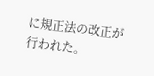に規正法の改正が行われた。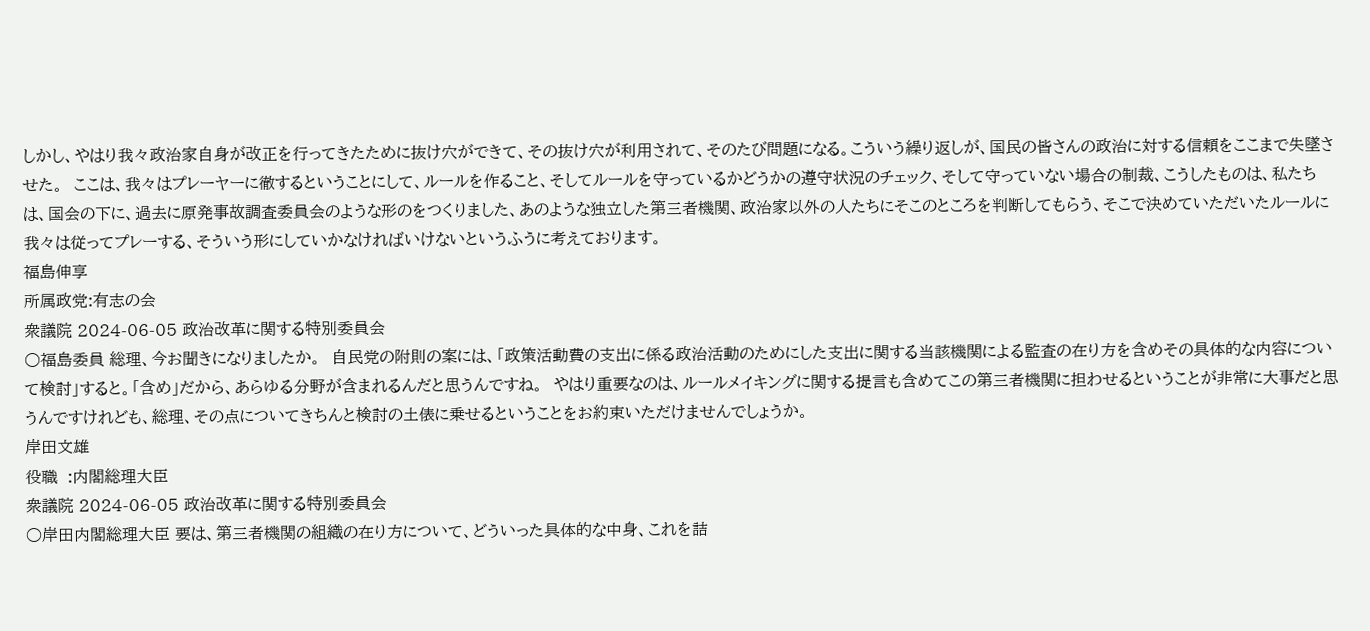しかし、やはり我々政治家自身が改正を行ってきたために抜け穴ができて、その抜け穴が利用されて、そのたび問題になる。こういう繰り返しが、国民の皆さんの政治に対する信頼をここまで失墜させた。  ここは、我々はプレーヤーに徹するということにして、ルールを作ること、そしてルールを守っているかどうかの遵守状況のチェック、そして守っていない場合の制裁、こうしたものは、私たちは、国会の下に、過去に原発事故調査委員会のような形のをつくりました、あのような独立した第三者機関、政治家以外の人たちにそこのところを判断してもらう、そこで決めていただいたルールに我々は従ってプレーする、そういう形にしていかなければいけないというふうに考えております。
福島伸享
所属政党:有志の会
衆議院 2024-06-05 政治改革に関する特別委員会
○福島委員 総理、今お聞きになりましたか。  自民党の附則の案には、「政策活動費の支出に係る政治活動のためにした支出に関する当該機関による監査の在り方を含めその具体的な内容について検討」すると。「含め」だから、あらゆる分野が含まれるんだと思うんですね。  やはり重要なのは、ルールメイキングに関する提言も含めてこの第三者機関に担わせるということが非常に大事だと思うんですけれども、総理、その点についてきちんと検討の土俵に乗せるということをお約束いただけませんでしょうか。
岸田文雄
役職  :内閣総理大臣
衆議院 2024-06-05 政治改革に関する特別委員会
○岸田内閣総理大臣 要は、第三者機関の組織の在り方について、どういった具体的な中身、これを詰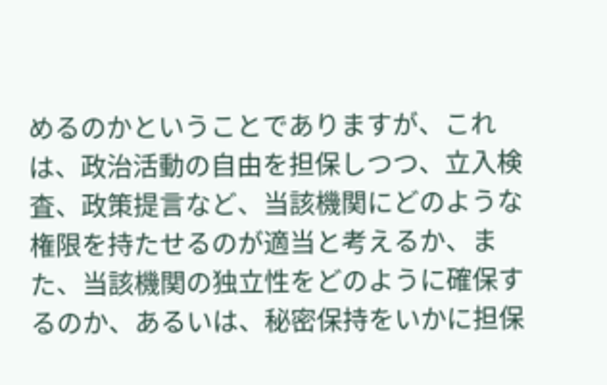めるのかということでありますが、これは、政治活動の自由を担保しつつ、立入検査、政策提言など、当該機関にどのような権限を持たせるのが適当と考えるか、また、当該機関の独立性をどのように確保するのか、あるいは、秘密保持をいかに担保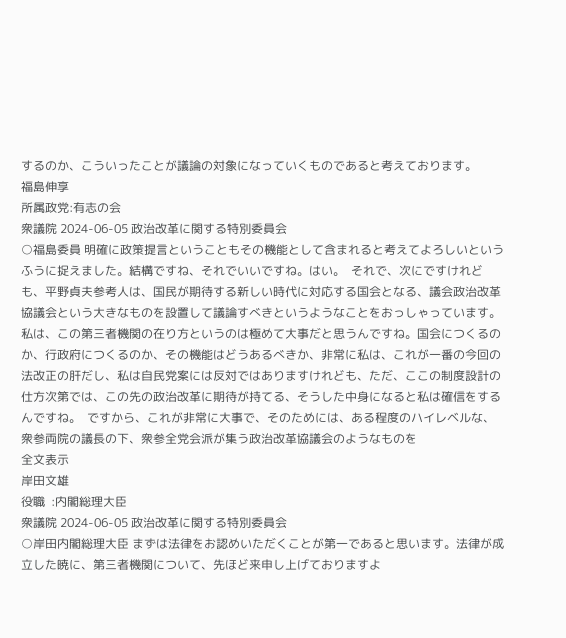するのか、こういったことが議論の対象になっていくものであると考えております。
福島伸享
所属政党:有志の会
衆議院 2024-06-05 政治改革に関する特別委員会
○福島委員 明確に政策提言ということもその機能として含まれると考えてよろしいというふうに捉えました。結構ですね、それでいいですね。はい。  それで、次にですけれども、平野貞夫参考人は、国民が期待する新しい時代に対応する国会となる、議会政治改革協議会という大きなものを設置して議論すべきというようなことをおっしゃっています。  私は、この第三者機関の在り方というのは極めて大事だと思うんですね。国会につくるのか、行政府につくるのか、その機能はどうあるべきか、非常に私は、これが一番の今回の法改正の肝だし、私は自民党案には反対ではありますけれども、ただ、ここの制度設計の仕方次第では、この先の政治改革に期待が持てる、そうした中身になると私は確信をするんですね。  ですから、これが非常に大事で、そのためには、ある程度のハイレベルな、衆参両院の議長の下、衆参全党会派が集う政治改革協議会のようなものを
全文表示
岸田文雄
役職  :内閣総理大臣
衆議院 2024-06-05 政治改革に関する特別委員会
○岸田内閣総理大臣 まずは法律をお認めいただくことが第一であると思います。法律が成立した暁に、第三者機関について、先ほど来申し上げておりますよ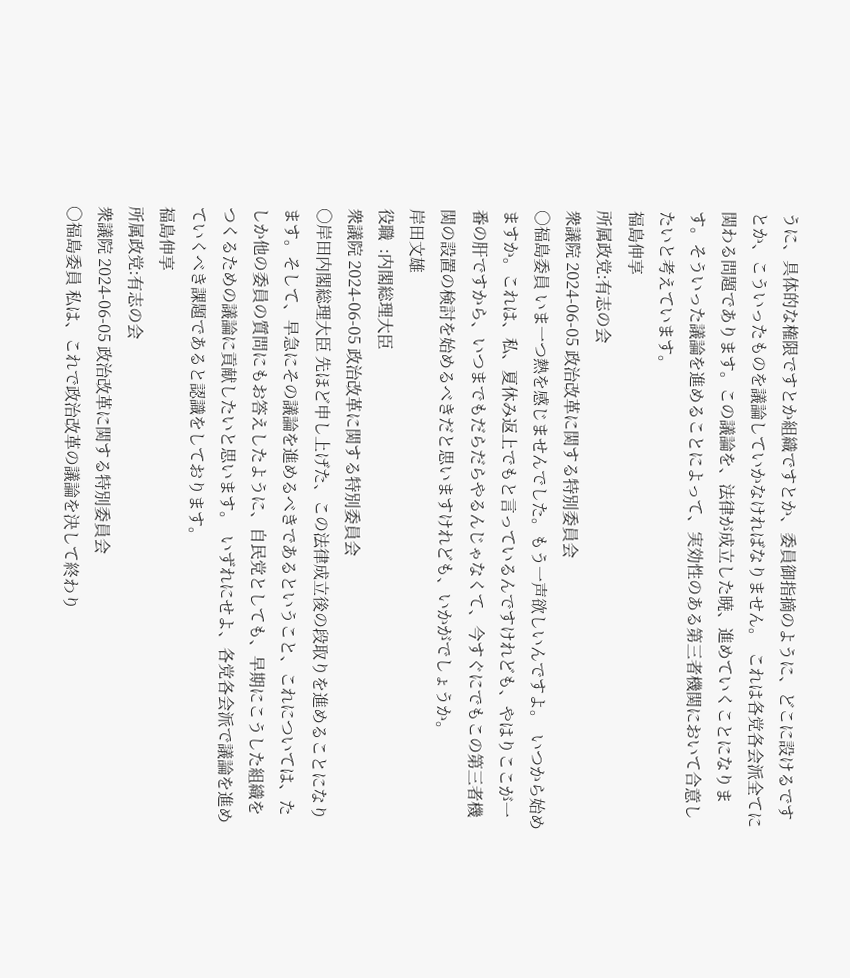うに、具体的な権限ですとか組織ですとか、委員御指摘のように、どこに設けるですとか、こういったものを議論していかなければなりません。  これは各党各会派全てに関わる問題であります。この議論を、法律が成立した暁、進めていくことになります。そういった議論を進めることによって、実効性のある第三者機関において合意したいと考えています。
福島伸享
所属政党:有志の会
衆議院 2024-06-05 政治改革に関する特別委員会
○福島委員 いま一つ熱を感じませんでした。もう一声欲しいんですよ。  いつから始めますか。これは、私、夏休み返上でもと言っているんですけれども、やはりここが一番の肝ですから、いつまでもだらだらやるんじゃなくて、今すぐにでもこの第三者機関の設置の検討を始めるべきだと思いますけれども、いかがでしょうか。
岸田文雄
役職  :内閣総理大臣
衆議院 2024-06-05 政治改革に関する特別委員会
○岸田内閣総理大臣 先ほど申し上げた、この法律成立後の段取りを進めることになります。そして、早急にその議論を進めるべきであるということ、これについては、たしか他の委員の質問にもお答えしたように、自民党としても、早期にこうした組織をつくるための議論に貢献したいと思います。  いずれにせよ、各党各会派で議論を進めていくべき課題であると認識をしております。
福島伸享
所属政党:有志の会
衆議院 2024-06-05 政治改革に関する特別委員会
○福島委員 私は、これで政治改革の議論を決して終わり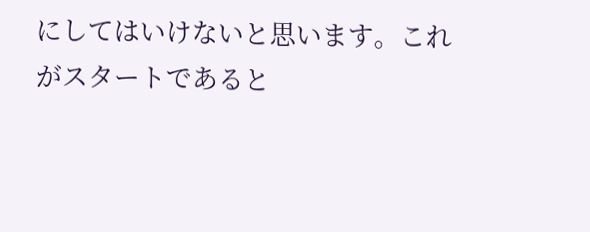にしてはいけないと思います。これがスタートであると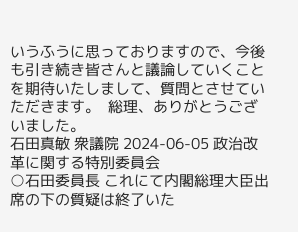いうふうに思っておりますので、今後も引き続き皆さんと議論していくことを期待いたしまして、質問とさせていただきます。  総理、ありがとうございました。
石田真敏 衆議院 2024-06-05 政治改革に関する特別委員会
○石田委員長 これにて内閣総理大臣出席の下の質疑は終了いた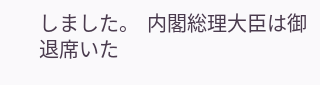しました。  内閣総理大臣は御退席いた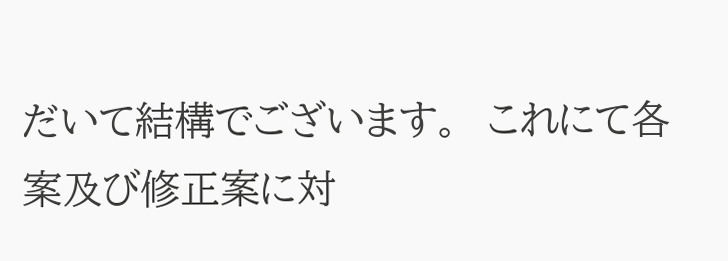だいて結構でございます。  これにて各案及び修正案に対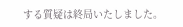する質疑は終局いたしました。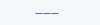―――